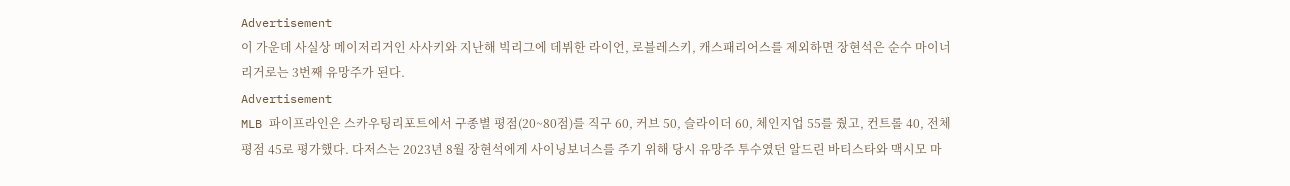Advertisement
이 가운데 사실상 메이저리거인 사사키와 지난해 빅리그에 데뷔한 라이언, 로블레스키, 캐스패리어스를 제외하면 장현석은 순수 마이너리거로는 3번째 유망주가 된다.
Advertisement
MLB 파이프라인은 스카우팅리포트에서 구종별 평점(20~80점)를 직구 60, 커브 50, 슬라이더 60, 체인지업 55를 줬고, 컨트롤 40, 전체 평점 45로 평가했다. 다저스는 2023년 8월 장현석에게 사이닝보너스를 주기 위해 당시 유망주 투수였던 알드린 바티스타와 맥시모 마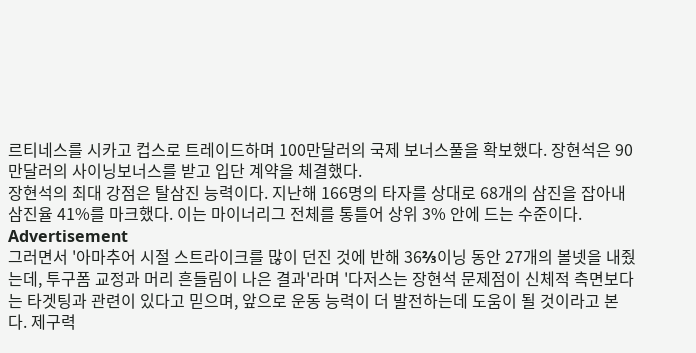르티네스를 시카고 컵스로 트레이드하며 100만달러의 국제 보너스풀을 확보했다. 장현석은 90만달러의 사이닝보너스를 받고 입단 계약을 체결했다.
장현석의 최대 강점은 탈삼진 능력이다. 지난해 166명의 타자를 상대로 68개의 삼진을 잡아내 삼진율 41%를 마크했다. 이는 마이너리그 전체를 통틀어 상위 3% 안에 드는 수준이다.
Advertisement
그러면서 '아마추어 시절 스트라이크를 많이 던진 것에 반해 36⅔이닝 동안 27개의 볼넷을 내줬는데, 투구폼 교정과 머리 흔들림이 나은 결과'라며 '다저스는 장현석 문제점이 신체적 측면보다는 타겟팅과 관련이 있다고 믿으며, 앞으로 운동 능력이 더 발전하는데 도움이 될 것이라고 본다. 제구력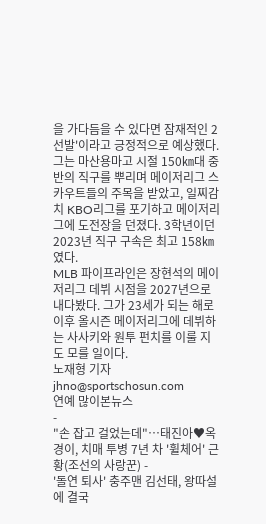을 가다듬을 수 있다면 잠재적인 2선발'이라고 긍정적으로 예상했다.
그는 마산용마고 시절 150㎞대 중반의 직구를 뿌리며 메이저리그 스카우트들의 주목을 받았고, 일찌감치 KBO리그를 포기하고 메이저리그에 도전장을 던졌다. 3학년이던 2023년 직구 구속은 최고 158㎞였다.
MLB 파이프라인은 장현석의 메이저리그 데뷔 시점을 2027년으로 내다봤다. 그가 23세가 되는 해로 이후 올시즌 메이저리그에 데뷔하는 사사키와 원투 펀치를 이룰 지도 모를 일이다.
노재형 기자 jhno@sportschosun.com
연예 많이본뉴스
-
"손 잡고 걸었는데"…태진아♥옥경이, 치매 투병 7년 차 '휠체어' 근황(조선의 사랑꾼) -
'돌연 퇴사' 충주맨 김선태, 왕따설에 결국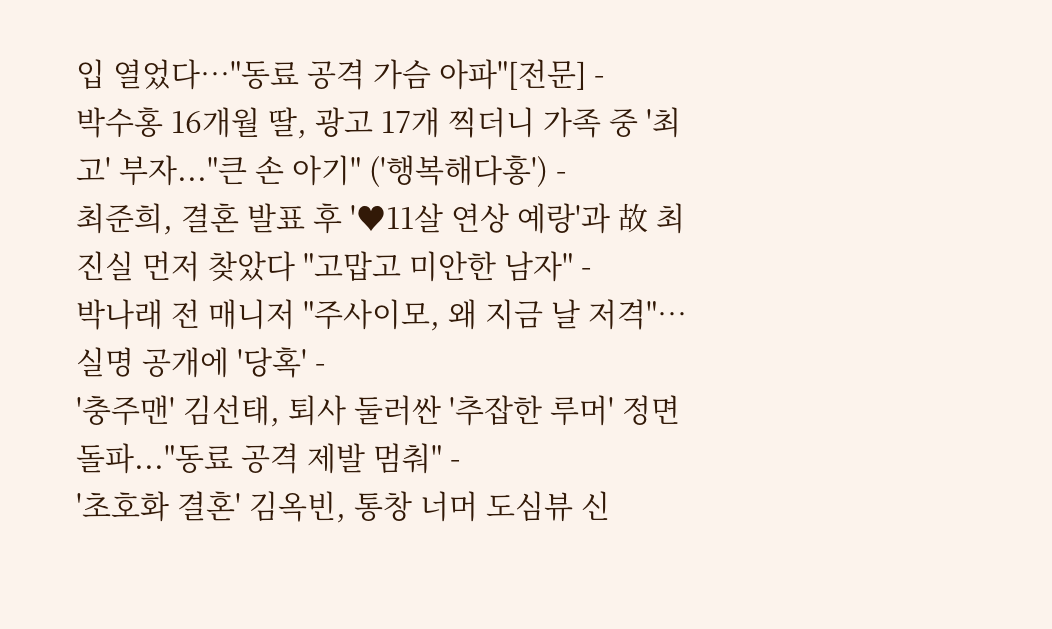입 열었다…"동료 공격 가슴 아파"[전문] -
박수홍 16개월 딸, 광고 17개 찍더니 가족 중 '최고' 부자..."큰 손 아기" ('행복해다홍') -
최준희, 결혼 발표 후 '♥11살 연상 예랑'과 故 최진실 먼저 찾았다 "고맙고 미안한 남자" -
박나래 전 매니저 "주사이모, 왜 지금 날 저격"…실명 공개에 '당혹' -
'충주맨' 김선태, 퇴사 둘러싼 '추잡한 루머' 정면돌파..."동료 공격 제발 멈춰" -
'초호화 결혼' 김옥빈, 통창 너머 도심뷰 신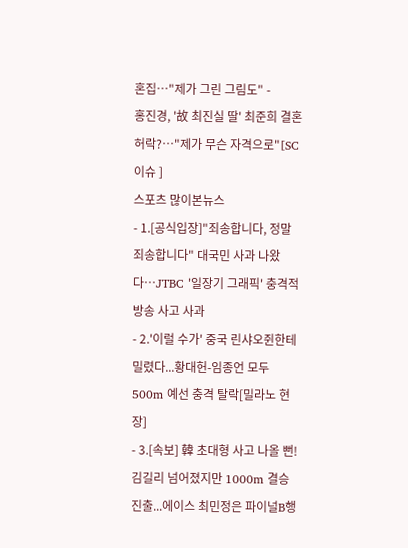혼집…"제가 그린 그림도" -
홍진경, '故 최진실 딸' 최준희 결혼 허락?…"제가 무슨 자격으로"[SC이슈 ]
스포츠 많이본뉴스
- 1.[공식입장]"죄송합니다, 정말 죄송합니다" 대국민 사과 나왔다…JTBC '일장기 그래픽' 충격적 방송 사고 사과
- 2.'이럴 수가' 중국 린샤오쥔한테 밀렸다...황대헌-임종언 모두 500m 예선 충격 탈락[밀라노 현장]
- 3.[속보] 韓 초대형 사고 나올 뻔! 김길리 넘어졌지만 1000m 결승 진출...에이스 최민정은 파이널B행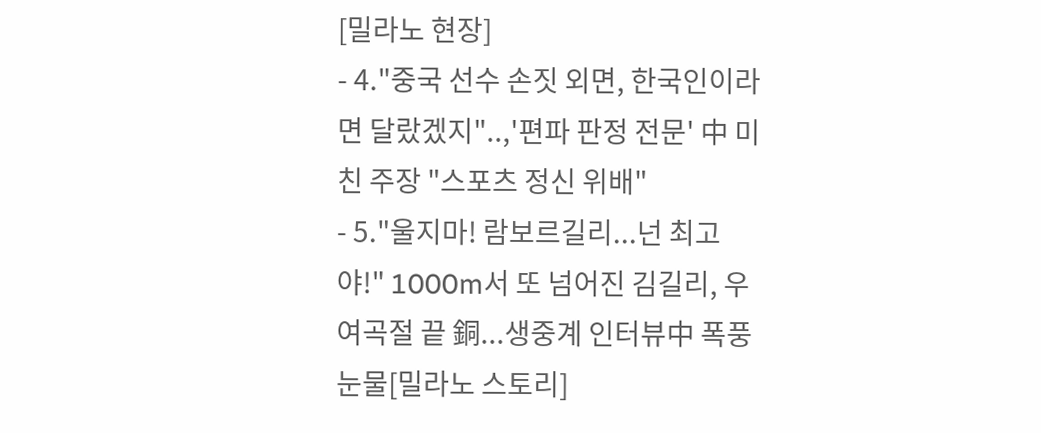[밀라노 현장]
- 4."중국 선수 손짓 외면, 한국인이라면 달랐겠지"..,'편파 판정 전문' 中 미친 주장 "스포츠 정신 위배"
- 5."울지마! 람보르길리...넌 최고야!" 1000m서 또 넘어진 김길리, 우여곡절 끝 銅...생중계 인터뷰中 폭풍눈물[밀라노 스토리]